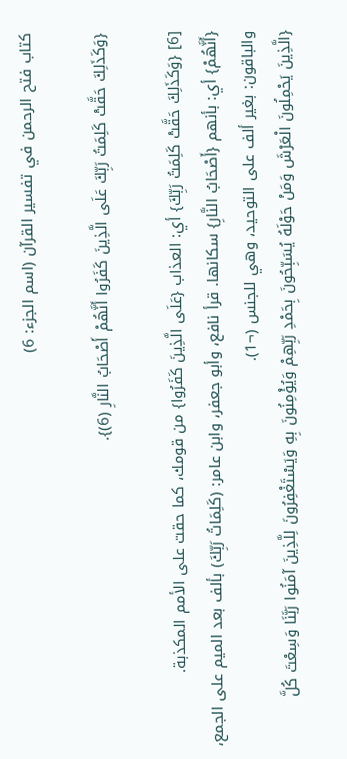كتاب فتح الرحمن في تفسير القرآن (اسم الجزء: 6)

{وَكَذَلِكَ حَقَّتْ كَلِمَتُ رَبِّكَ عَلَى الَّذِينَ كَفَرُوا أَنَّهُمْ أَصْحَابُ النَّارِ (6)}.

[6] {وَكَذَلِكَ حَقَّتْ كَلِمَتُ رَبِّكَ} أي: العذاب {عَلَى الَّذِينَ كَفَرُوا} من قومك، كما حقت على الأمم المكذبة.
{أَنَّهُمْ} أي: بأنهم {أَصْحَابُ النَّارِ} سكانها. قرأ نافع، وأبو جعفر، وابن عامر: (كَلِمَاتُ رَبِّكَ) بألف بعد الميم على الجمع، والباقون: بغير ألف على التوحيد، وهي للجنس (¬1).
{الَّذِينَ يَحْمِلُونَ الْعَرْشَ وَمَنْ حَوْلَهُ يُسَبِّحُونَ بِحَمْدِ رَبِّهِمْ وَيُؤْمِنُونَ بِهِ وَيَسْتَغْفِرُونَ لِلَّذِينَ آمَنُوا رَبَّنَا وَسِعْتَ كُلَّ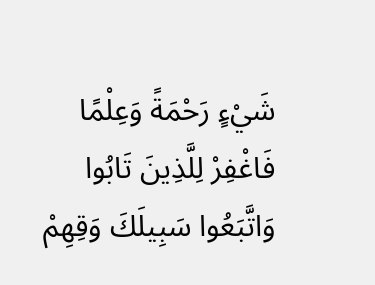شَيْءٍ رَحْمَةً وَعِلْمًا فَاغْفِرْ لِلَّذِينَ تَابُوا وَاتَّبَعُوا سَبِيلَكَ وَقِهِمْ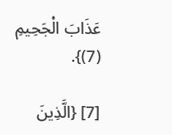عَذَابَ الْجَحِيمِ (7)}.

[7] {الَّذِينَ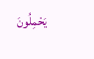يَحْمِلُونَ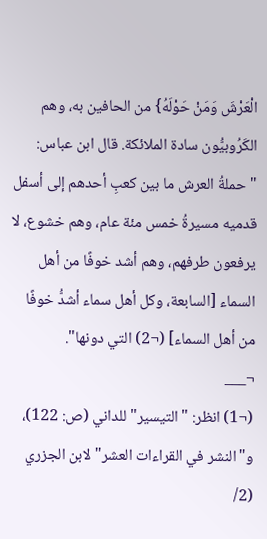الْعَرْشَ وَمَنْ حَوْلَهُ} من الحافين به، وهم الكَرُوبيُّون سادة الملائكة. قال ابن عباس: "حملةُ العرش ما بين كعبِ أحدهم إلى أسفل قدميه مسيرةُ خمس مئة عام، وهم خشوع، لا يرفعون طرفهم، وهم أشد خوفًا من أهل السماء [السابعة، وكل أهل سماء أشدُّ خوفًا من أهل السماء] (¬2) التي دونها".
¬___
(¬1) انظر: "التيسير" للداني (ص: 122)، و"النشر في القراءات العشر" لابن الجزري (2/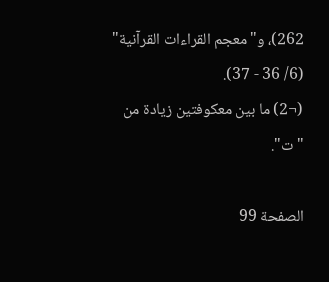262)، و"معجم القراءات القرآنية" (6/ 36 - 37).
(¬2) ما بين معكوفتين زيادة من "ت".

الصفحة 99